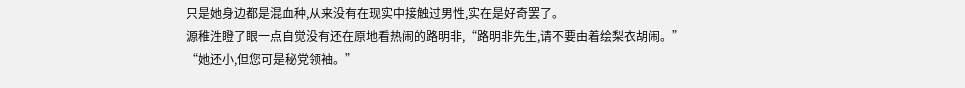只是她身边都是混血种,从来没有在现实中接触过男性,实在是好奇罢了。
源稚泩瞪了眼一点自觉没有还在原地看热闹的路明非,“路明非先生,请不要由着绘梨衣胡闹。”
“她还小,但您可是秘党领袖。”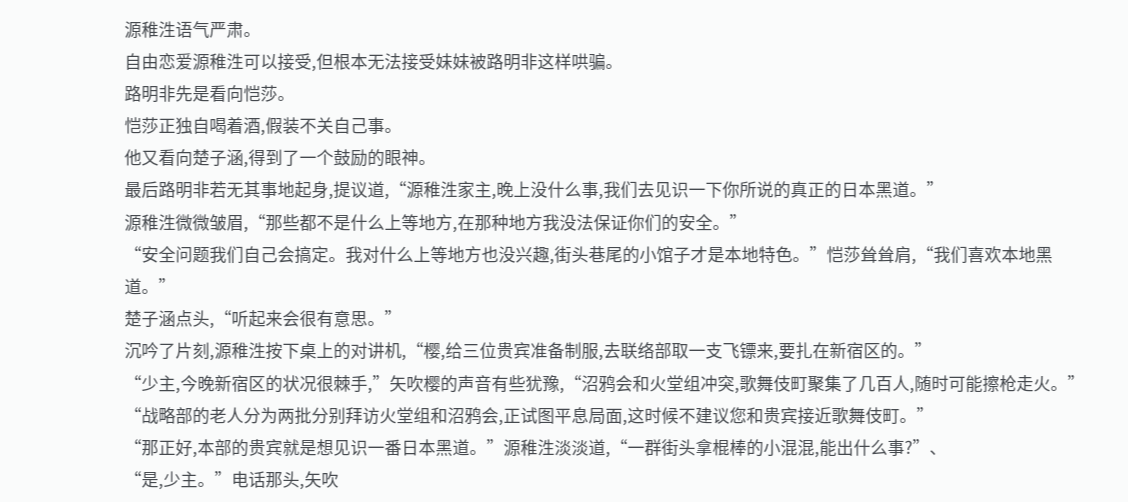源稚泩语气严肃。
自由恋爱源稚泩可以接受,但根本无法接受妹妹被路明非这样哄骗。
路明非先是看向恺莎。
恺莎正独自喝着酒,假装不关自己事。
他又看向楚子涵,得到了一个鼓励的眼神。
最后路明非若无其事地起身,提议道,“源稚泩家主,晚上没什么事,我们去见识一下你所说的真正的日本黑道。”
源稚泩微微皱眉,“那些都不是什么上等地方,在那种地方我没法保证你们的安全。”
“安全问题我们自己会搞定。我对什么上等地方也没兴趣,街头巷尾的小馆子才是本地特色。”恺莎耸耸肩,“我们喜欢本地黑道。”
楚子涵点头,“听起来会很有意思。”
沉吟了片刻,源稚泩按下桌上的对讲机,“樱,给三位贵宾准备制服,去联络部取一支飞镖来,要扎在新宿区的。”
“少主,今晚新宿区的状况很棘手,”矢吹樱的声音有些犹豫,“沼鸦会和火堂组冲突,歌舞伎町聚集了几百人,随时可能擦枪走火。”
“战略部的老人分为两批分别拜访火堂组和沼鸦会,正试图平息局面,这时候不建议您和贵宾接近歌舞伎町。”
“那正好,本部的贵宾就是想见识一番日本黑道。”源稚泩淡淡道,“一群街头拿棍棒的小混混,能出什么事?”、
“是,少主。”电话那头,矢吹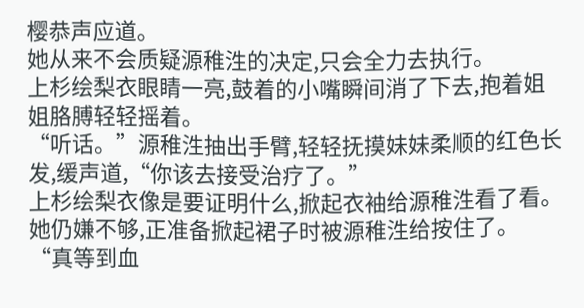樱恭声应道。
她从来不会质疑源稚泩的决定,只会全力去执行。
上杉绘梨衣眼睛一亮,鼓着的小嘴瞬间消了下去,抱着姐姐胳膊轻轻摇着。
“听话。”源稚泩抽出手臂,轻轻抚摸妹妹柔顺的红色长发,缓声道,“你该去接受治疗了。”
上杉绘梨衣像是要证明什么,掀起衣袖给源稚泩看了看。
她仍嫌不够,正准备掀起裙子时被源稚泩给按住了。
“真等到血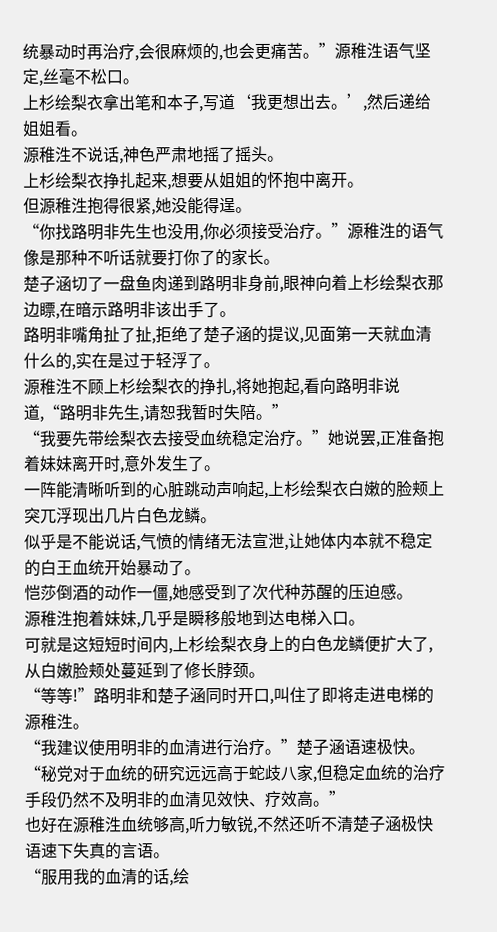统暴动时再治疗,会很麻烦的,也会更痛苦。”源稚泩语气坚定,丝毫不松口。
上杉绘梨衣拿出笔和本子,写道‘我更想出去。’,然后递给姐姐看。
源稚泩不说话,神色严肃地摇了摇头。
上杉绘梨衣挣扎起来,想要从姐姐的怀抱中离开。
但源稚泩抱得很紧,她没能得逞。
“你找路明非先生也没用,你必须接受治疗。”源稚泩的语气像是那种不听话就要打你了的家长。
楚子涵切了一盘鱼肉递到路明非身前,眼神向着上杉绘梨衣那边瞟,在暗示路明非该出手了。
路明非嘴角扯了扯,拒绝了楚子涵的提议,见面第一天就血清什么的,实在是过于轻浮了。
源稚泩不顾上杉绘梨衣的挣扎,将她抱起,看向路明非说道,“路明非先生,请恕我暂时失陪。”
“我要先带绘梨衣去接受血统稳定治疗。”她说罢,正准备抱着妹妹离开时,意外发生了。
一阵能清晰听到的心脏跳动声响起,上杉绘梨衣白嫩的脸颊上突兀浮现出几片白色龙鳞。
似乎是不能说话,气愤的情绪无法宣泄,让她体内本就不稳定的白王血统开始暴动了。
恺莎倒酒的动作一僵,她感受到了次代种苏醒的压迫感。
源稚泩抱着妹妹,几乎是瞬移般地到达电梯入口。
可就是这短短时间内,上杉绘梨衣身上的白色龙鳞便扩大了,从白嫩脸颊处蔓延到了修长脖颈。
“等等!”路明非和楚子涵同时开口,叫住了即将走进电梯的源稚泩。
“我建议使用明非的血清进行治疗。”楚子涵语速极快。
“秘党对于血统的研究远远高于蛇歧八家,但稳定血统的治疗手段仍然不及明非的血清见效快、疗效高。”
也好在源稚泩血统够高,听力敏锐,不然还听不清楚子涵极快语速下失真的言语。
“服用我的血清的话,绘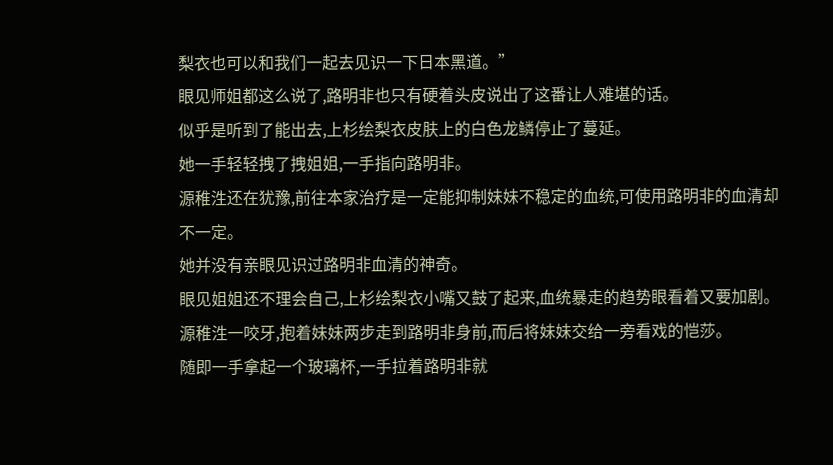梨衣也可以和我们一起去见识一下日本黑道。”
眼见师姐都这么说了,路明非也只有硬着头皮说出了这番让人难堪的话。
似乎是听到了能出去,上杉绘梨衣皮肤上的白色龙鳞停止了蔓延。
她一手轻轻拽了拽姐姐,一手指向路明非。
源稚泩还在犹豫,前往本家治疗是一定能抑制妹妹不稳定的血统,可使用路明非的血清却不一定。
她并没有亲眼见识过路明非血清的神奇。
眼见姐姐还不理会自己,上杉绘梨衣小嘴又鼓了起来,血统暴走的趋势眼看着又要加剧。
源稚泩一咬牙,抱着妹妹两步走到路明非身前,而后将妹妹交给一旁看戏的恺莎。
随即一手拿起一个玻璃杯,一手拉着路明非就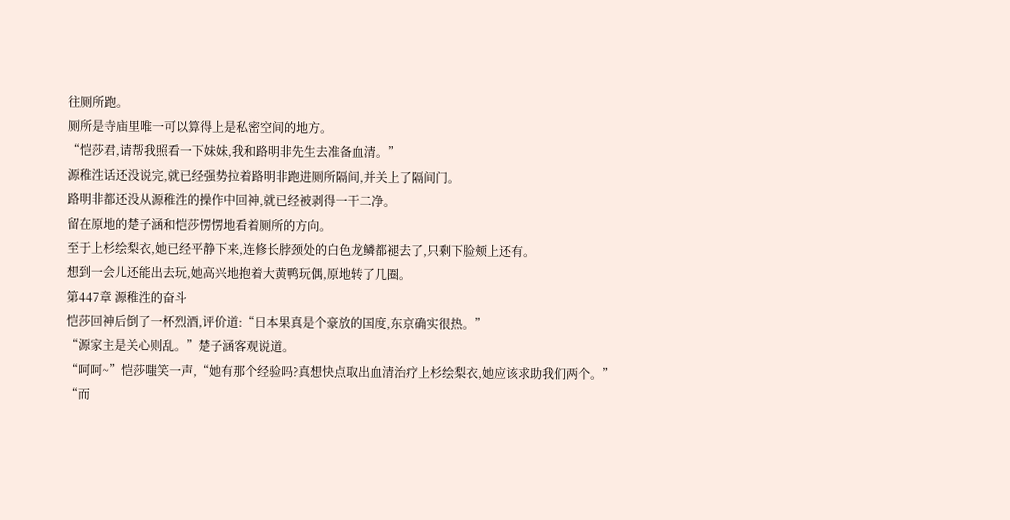往厕所跑。
厕所是寺庙里唯一可以算得上是私密空间的地方。
“恺莎君,请帮我照看一下妹妹,我和路明非先生去准备血清。”
源稚泩话还没说完,就已经强势拉着路明非跑进厕所隔间,并关上了隔间门。
路明非都还没从源稚泩的操作中回神,就已经被剥得一干二净。
留在原地的楚子涵和恺莎愣愣地看着厕所的方向。
至于上杉绘梨衣,她已经平静下来,连修长脖颈处的白色龙鳞都褪去了,只剩下脸颊上还有。
想到一会儿还能出去玩,她高兴地抱着大黄鸭玩偶,原地转了几圈。
第447章 源稚泩的奋斗
恺莎回神后倒了一杯烈酒,评价道:“日本果真是个豪放的国度,东京确实很热。”
“源家主是关心则乱。”楚子涵客观说道。
“呵呵~”恺莎嗤笑一声,“她有那个经验吗?真想快点取出血清治疗上杉绘梨衣,她应该求助我们两个。”
“而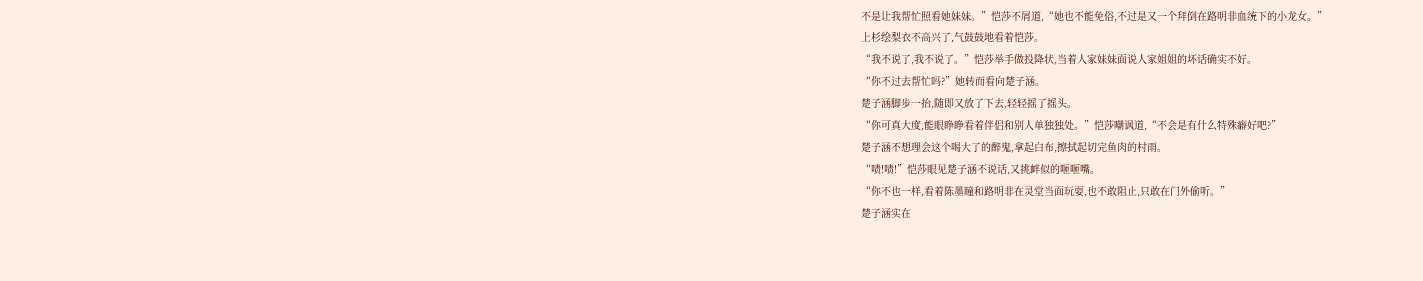不是让我帮忙照看她妹妹。”恺莎不屑道,“她也不能免俗,不过是又一个拜倒在路明非血统下的小龙女。”
上杉绘梨衣不高兴了,气鼓鼓地看着恺莎。
“我不说了,我不说了。”恺莎举手做投降状,当着人家妹妹面说人家姐姐的坏话确实不好。
“你不过去帮忙吗?”她转而看向楚子涵。
楚子涵脚步一抬,随即又放了下去,轻轻摇了摇头。
“你可真大度,能眼睁睁看着伴侣和别人单独独处。”恺莎嘲讽道,“不会是有什么特殊癖好吧?”
楚子涵不想理会这个喝大了的醉鬼,拿起白布,擦拭起切完鱼肉的村雨。
“啧!啧!”恺莎眼见楚子涵不说话,又挑衅似的咂咂嘴。
“你不也一样,看着陈墨瞳和路明非在灵堂当面玩耍,也不敢阻止,只敢在门外偷听。”
楚子涵实在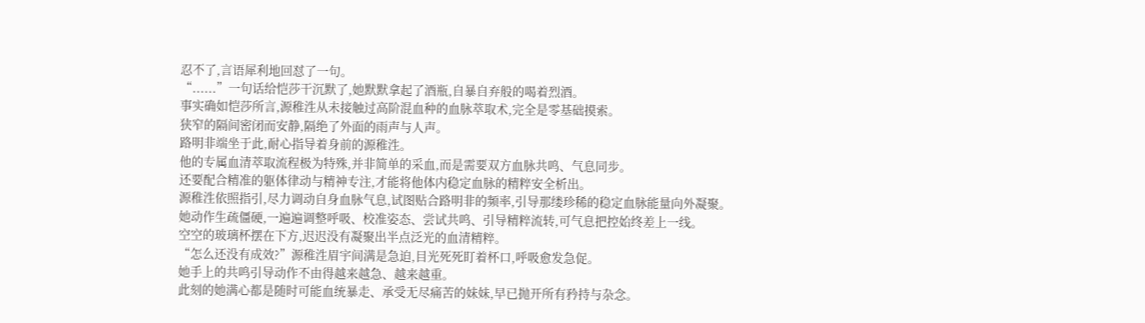忍不了,言语犀利地回怼了一句。
“......”一句话给恺莎干沉默了,她默默拿起了酒瓶,自暴自弃般的喝着烈酒。
事实确如恺莎所言,源稚泩从未接触过高阶混血种的血脉萃取术,完全是零基础摸索。
狭窄的隔间密闭而安静,隔绝了外面的雨声与人声。
路明非端坐于此,耐心指导着身前的源稚泩。
他的专属血清萃取流程极为特殊,并非简单的采血,而是需要双方血脉共鸣、气息同步。
还要配合精准的躯体律动与精神专注,才能将他体内稳定血脉的精粹安全析出。
源稚泩依照指引,尽力调动自身血脉气息,试图贴合路明非的频率,引导那缕珍稀的稳定血脉能量向外凝聚。
她动作生疏僵硬,一遍遍调整呼吸、校准姿态、尝试共鸣、引导精粹流转,可气息把控始终差上一线。
空空的玻璃杯摆在下方,迟迟没有凝聚出半点泛光的血清精粹。
“怎么还没有成效?”源稚泩眉宇间满是急迫,目光死死盯着杯口,呼吸愈发急促。
她手上的共鸣引导动作不由得越来越急、越来越重。
此刻的她满心都是随时可能血统暴走、承受无尽痛苦的妹妹,早已抛开所有矜持与杂念。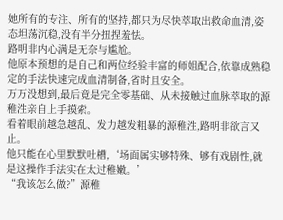她所有的专注、所有的坚持,都只为尽快萃取出救命血清,姿态坦荡沉稳,没有半分扭捏羞怯。
路明非内心满是无奈与尴尬。
他原本预想的是自己和两位经验丰富的师姐配合,依靠成熟稳定的手法快速完成血清制备,省时且安全。
万万没想到,最后竟是完全零基础、从未接触过血脉萃取的源稚泩亲自上手摸索。
看着眼前越急越乱、发力越发粗暴的源稚泩,路明非欲言又止。
他只能在心里默默吐槽,‘场面属实够特殊、够有戏剧性,就是这操作手法实在太过稚嫩。’
“我该怎么做?”源稚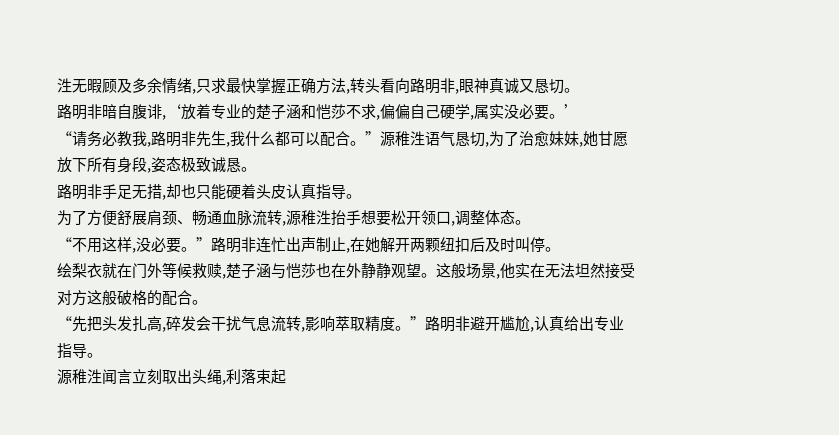泩无暇顾及多余情绪,只求最快掌握正确方法,转头看向路明非,眼神真诚又恳切。
路明非暗自腹诽,‘放着专业的楚子涵和恺莎不求,偏偏自己硬学,属实没必要。’
“请务必教我,路明非先生,我什么都可以配合。”源稚泩语气恳切,为了治愈妹妹,她甘愿放下所有身段,姿态极致诚恳。
路明非手足无措,却也只能硬着头皮认真指导。
为了方便舒展肩颈、畅通血脉流转,源稚泩抬手想要松开领口,调整体态。
“不用这样,没必要。”路明非连忙出声制止,在她解开两颗纽扣后及时叫停。
绘梨衣就在门外等候救赎,楚子涵与恺莎也在外静静观望。这般场景,他实在无法坦然接受对方这般破格的配合。
“先把头发扎高,碎发会干扰气息流转,影响萃取精度。”路明非避开尴尬,认真给出专业指导。
源稚泩闻言立刻取出头绳,利落束起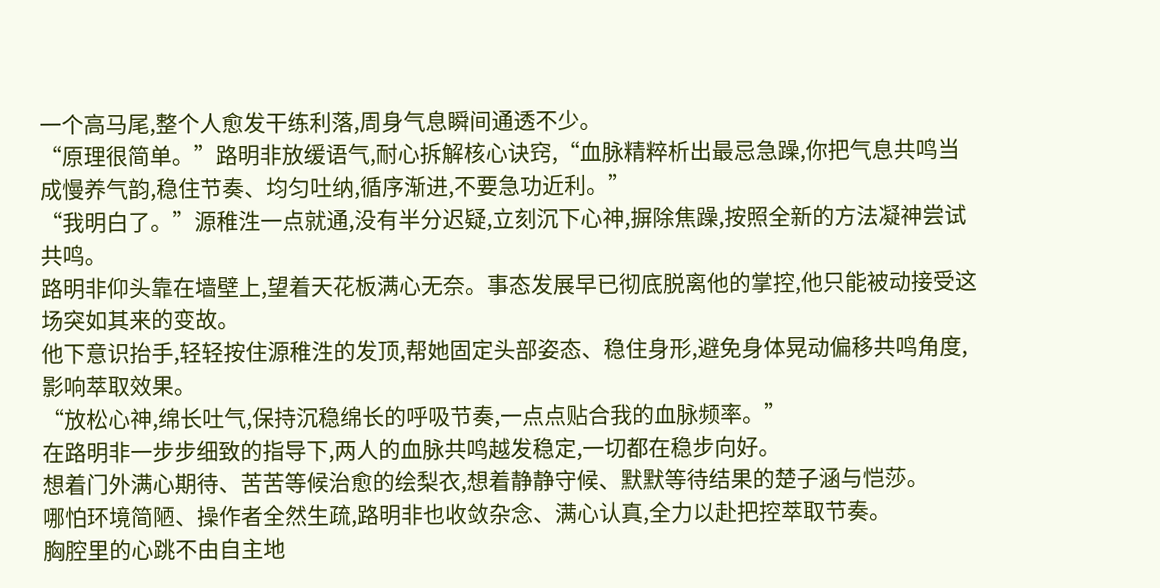一个高马尾,整个人愈发干练利落,周身气息瞬间通透不少。
“原理很简单。”路明非放缓语气,耐心拆解核心诀窍,“血脉精粹析出最忌急躁,你把气息共鸣当成慢养气韵,稳住节奏、均匀吐纳,循序渐进,不要急功近利。”
“我明白了。”源稚泩一点就通,没有半分迟疑,立刻沉下心神,摒除焦躁,按照全新的方法凝神尝试共鸣。
路明非仰头靠在墙壁上,望着天花板满心无奈。事态发展早已彻底脱离他的掌控,他只能被动接受这场突如其来的变故。
他下意识抬手,轻轻按住源稚泩的发顶,帮她固定头部姿态、稳住身形,避免身体晃动偏移共鸣角度,影响萃取效果。
“放松心神,绵长吐气,保持沉稳绵长的呼吸节奏,一点点贴合我的血脉频率。”
在路明非一步步细致的指导下,两人的血脉共鸣越发稳定,一切都在稳步向好。
想着门外满心期待、苦苦等候治愈的绘梨衣,想着静静守候、默默等待结果的楚子涵与恺莎。
哪怕环境简陋、操作者全然生疏,路明非也收敛杂念、满心认真,全力以赴把控萃取节奏。
胸腔里的心跳不由自主地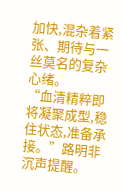加快,混杂着紧张、期待与一丝莫名的复杂心绪。
“血清精粹即将凝聚成型,稳住状态,准备承接。”路明非沉声提醒。